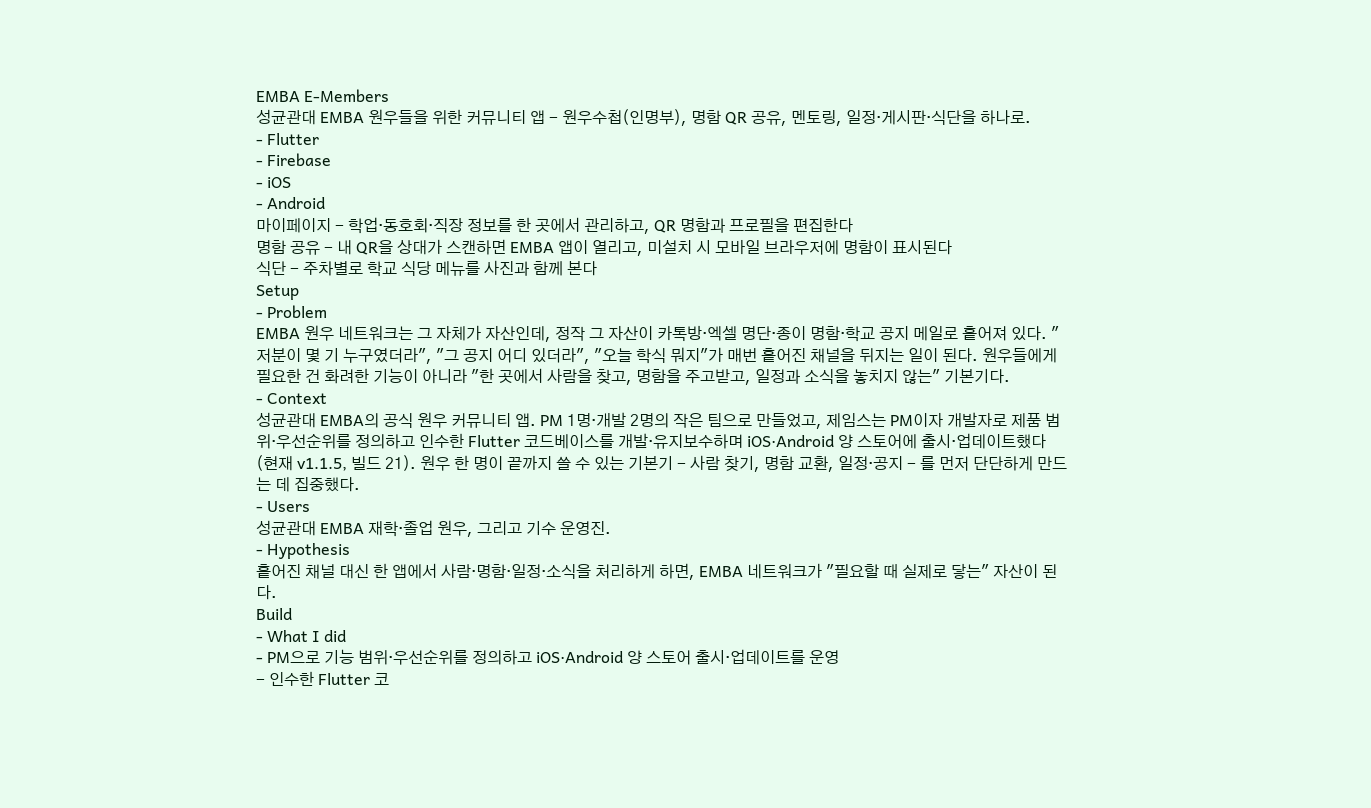EMBA E-Members
성균관대 EMBA 원우들을 위한 커뮤니티 앱 - 원우수첩(인명부), 명함 QR 공유, 멘토링, 일정·게시판·식단을 하나로.
- Flutter
- Firebase
- iOS
- Android
마이페이지 - 학업·동호회·직장 정보를 한 곳에서 관리하고, QR 명함과 프로필을 편집한다
명함 공유 - 내 QR을 상대가 스캔하면 EMBA 앱이 열리고, 미설치 시 모바일 브라우저에 명함이 표시된다
식단 - 주차별로 학교 식당 메뉴를 사진과 함께 본다
Setup
- Problem
EMBA 원우 네트워크는 그 자체가 자산인데, 정작 그 자산이 카톡방·엑셀 명단·종이 명함·학교 공지 메일로 흩어져 있다. "저분이 몇 기 누구였더라", "그 공지 어디 있더라", "오늘 학식 뭐지"가 매번 흩어진 채널을 뒤지는 일이 된다. 원우들에게 필요한 건 화려한 기능이 아니라 "한 곳에서 사람을 찾고, 명함을 주고받고, 일정과 소식을 놓치지 않는" 기본기다.
- Context
성균관대 EMBA의 공식 원우 커뮤니티 앱. PM 1명·개발 2명의 작은 팀으로 만들었고, 제임스는 PM이자 개발자로 제품 범위·우선순위를 정의하고 인수한 Flutter 코드베이스를 개발·유지보수하며 iOS·Android 양 스토어에 출시·업데이트했다 (현재 v1.1.5, 빌드 21). 원우 한 명이 끝까지 쓸 수 있는 기본기 - 사람 찾기, 명함 교환, 일정·공지 - 를 먼저 단단하게 만드는 데 집중했다.
- Users
성균관대 EMBA 재학·졸업 원우, 그리고 기수 운영진.
- Hypothesis
흩어진 채널 대신 한 앱에서 사람·명함·일정·소식을 처리하게 하면, EMBA 네트워크가 "필요할 때 실제로 닿는" 자산이 된다.
Build
- What I did
- PM으로 기능 범위·우선순위를 정의하고 iOS·Android 양 스토어 출시·업데이트를 운영
- 인수한 Flutter 코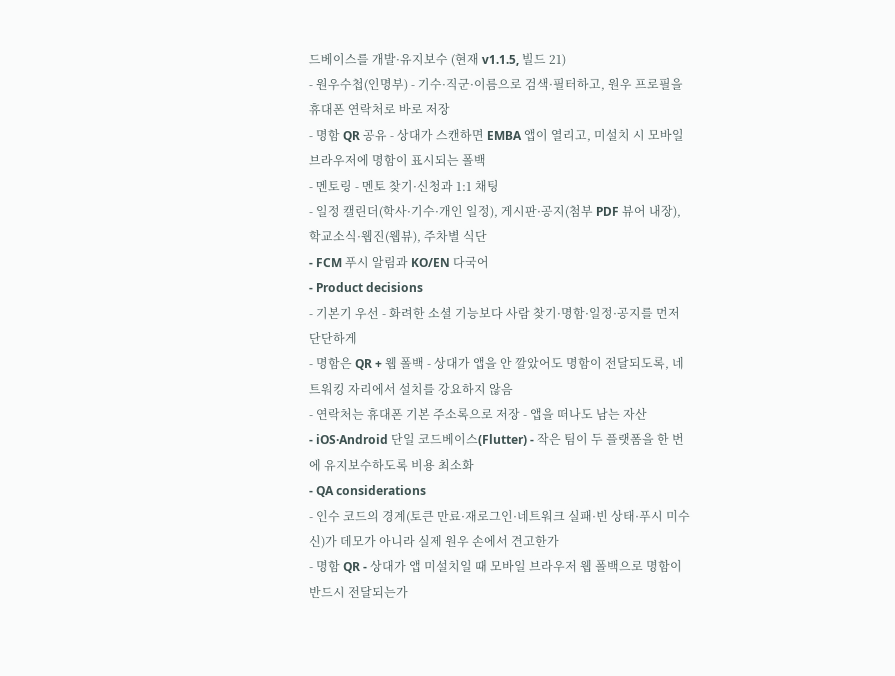드베이스를 개발·유지보수 (현재 v1.1.5, 빌드 21)
- 원우수첩(인명부) - 기수·직군·이름으로 검색·필터하고, 원우 프로필을 휴대폰 연락처로 바로 저장
- 명함 QR 공유 - 상대가 스캔하면 EMBA 앱이 열리고, 미설치 시 모바일 브라우저에 명함이 표시되는 폴백
- 멘토링 - 멘토 찾기·신청과 1:1 채팅
- 일정 캘린더(학사·기수·개인 일정), 게시판·공지(첨부 PDF 뷰어 내장), 학교소식·웹진(웹뷰), 주차별 식단
- FCM 푸시 알림과 KO/EN 다국어
- Product decisions
- 기본기 우선 - 화려한 소셜 기능보다 사람 찾기·명함·일정·공지를 먼저 단단하게
- 명함은 QR + 웹 폴백 - 상대가 앱을 안 깔았어도 명함이 전달되도록, 네트워킹 자리에서 설치를 강요하지 않음
- 연락처는 휴대폰 기본 주소록으로 저장 - 앱을 떠나도 남는 자산
- iOS·Android 단일 코드베이스(Flutter) - 작은 팀이 두 플랫폼을 한 번에 유지보수하도록 비용 최소화
- QA considerations
- 인수 코드의 경계(토큰 만료·재로그인·네트워크 실패·빈 상태·푸시 미수신)가 데모가 아니라 실제 원우 손에서 견고한가
- 명함 QR - 상대가 앱 미설치일 때 모바일 브라우저 웹 폴백으로 명함이 반드시 전달되는가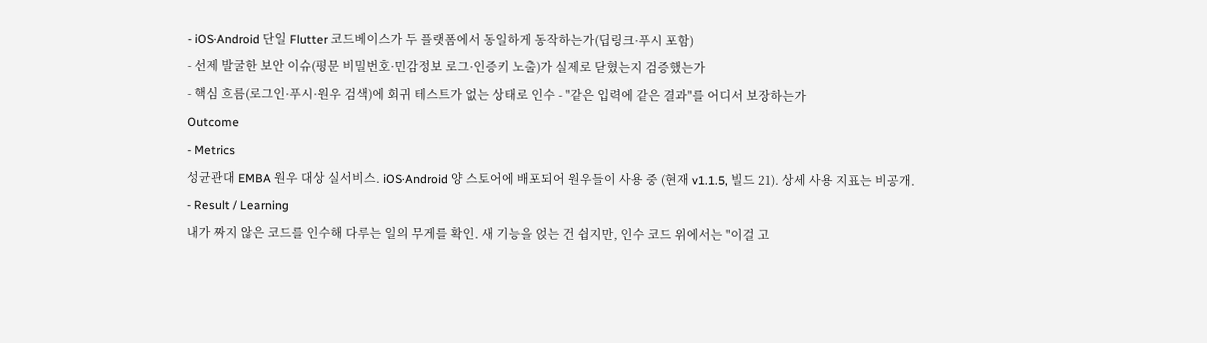- iOS·Android 단일 Flutter 코드베이스가 두 플랫폼에서 동일하게 동작하는가(딥링크·푸시 포함)
- 선제 발굴한 보안 이슈(평문 비밀번호·민감정보 로그·인증키 노출)가 실제로 닫혔는지 검증했는가
- 핵심 흐름(로그인·푸시·원우 검색)에 회귀 테스트가 없는 상태로 인수 - "같은 입력에 같은 결과"를 어디서 보장하는가
Outcome
- Metrics
성균관대 EMBA 원우 대상 실서비스. iOS·Android 양 스토어에 배포되어 원우들이 사용 중 (현재 v1.1.5, 빌드 21). 상세 사용 지표는 비공개.
- Result / Learning
내가 짜지 않은 코드를 인수해 다루는 일의 무게를 확인. 새 기능을 얹는 건 쉽지만, 인수 코드 위에서는 "이걸 고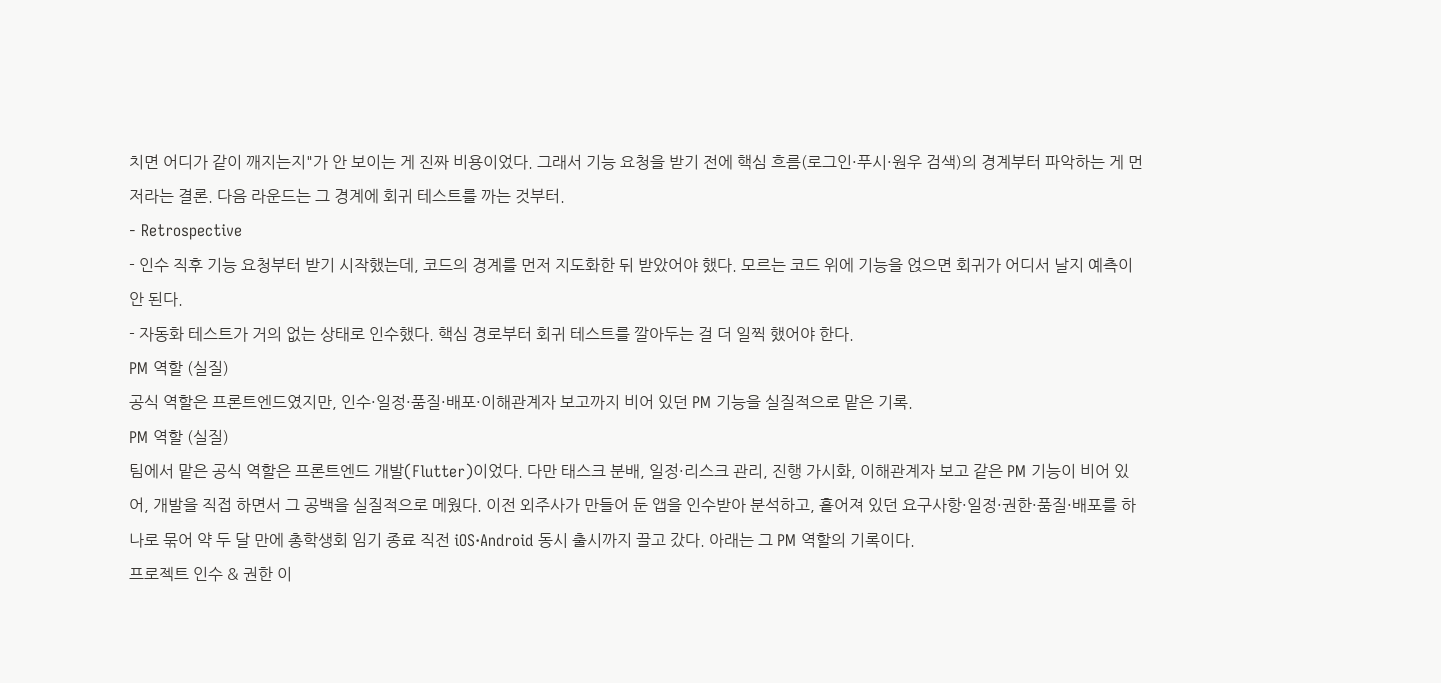치면 어디가 같이 깨지는지"가 안 보이는 게 진짜 비용이었다. 그래서 기능 요청을 받기 전에 핵심 흐름(로그인·푸시·원우 검색)의 경계부터 파악하는 게 먼저라는 결론. 다음 라운드는 그 경계에 회귀 테스트를 까는 것부터.
- Retrospective
- 인수 직후 기능 요청부터 받기 시작했는데, 코드의 경계를 먼저 지도화한 뒤 받았어야 했다. 모르는 코드 위에 기능을 얹으면 회귀가 어디서 날지 예측이 안 된다.
- 자동화 테스트가 거의 없는 상태로 인수했다. 핵심 경로부터 회귀 테스트를 깔아두는 걸 더 일찍 했어야 한다.
PM 역할 (실질)
공식 역할은 프론트엔드였지만, 인수·일정·품질·배포·이해관계자 보고까지 비어 있던 PM 기능을 실질적으로 맡은 기록.
PM 역할 (실질)
팀에서 맡은 공식 역할은 프론트엔드 개발(Flutter)이었다. 다만 태스크 분배, 일정·리스크 관리, 진행 가시화, 이해관계자 보고 같은 PM 기능이 비어 있어, 개발을 직접 하면서 그 공백을 실질적으로 메웠다. 이전 외주사가 만들어 둔 앱을 인수받아 분석하고, 흩어져 있던 요구사항·일정·권한·품질·배포를 하나로 묶어 약 두 달 만에 총학생회 임기 종료 직전 iOS·Android 동시 출시까지 끌고 갔다. 아래는 그 PM 역할의 기록이다.
프로젝트 인수 & 권한 이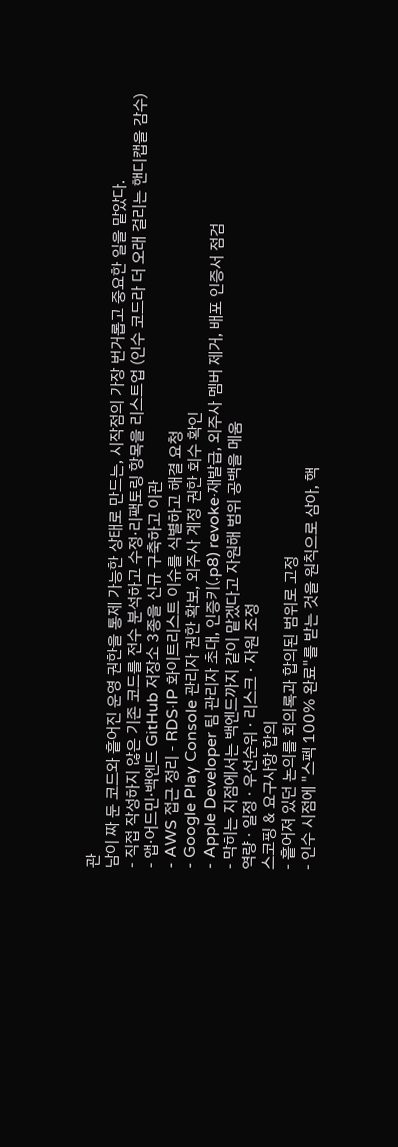관
남이 짜 둔 코드와 흩어진 운영 권한을 통제 가능한 상태로 만드는, 시작점의 가장 번거롭고 중요한 일을 맡았다.
- 직접 작성하지 않은 기존 코드를 전수 분석하고 수정·리팩토링 항목을 리스트업 (인수 코드라 더 오래 걸리는 핸디캡을 감수)
- 앱·어드민·백엔드 GitHub 저장소 3종을 신규 구축하고 이관
- AWS 접근 정리 - RDS·IP 화이트리스트 이슈를 식별하고 해결 요청
- Google Play Console 관리자 권한 확보, 외주사 계정 권한 회수 확인
- Apple Developer 팀 관리자 초대, 인증키(.p8) revoke·재발급, 외주사 멤버 제거, 배포 인증서 점검
- 막히는 지점에서는 백엔드까지 같이 맡겠다고 자원해 범위 공백을 메움
역량 · 일정 · 우선순위 · 리스크 · 자원 조정
스코핑 & 요구사항 합의
- 흩어져 있던 논의를 회의록과 합의된 범위로 고정
- 인수 시점에 "스펙 100% 완료"를 받는 것을 원칙으로 삼아, 핵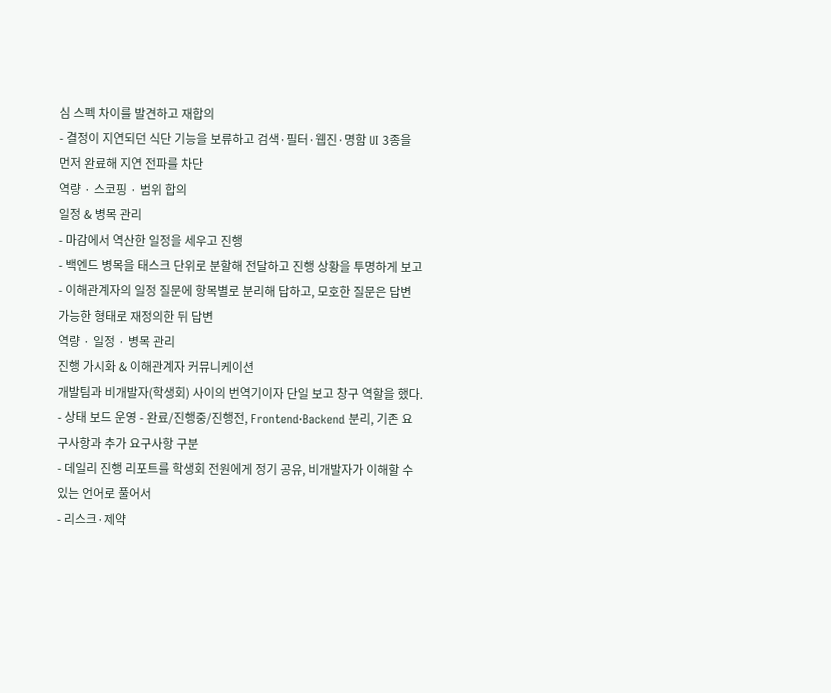심 스펙 차이를 발견하고 재합의
- 결정이 지연되던 식단 기능을 보류하고 검색·필터·웹진·명함 UI 3종을 먼저 완료해 지연 전파를 차단
역량 · 스코핑 · 범위 합의
일정 & 병목 관리
- 마감에서 역산한 일정을 세우고 진행
- 백엔드 병목을 태스크 단위로 분할해 전달하고 진행 상황을 투명하게 보고
- 이해관계자의 일정 질문에 항목별로 분리해 답하고, 모호한 질문은 답변 가능한 형태로 재정의한 뒤 답변
역량 · 일정 · 병목 관리
진행 가시화 & 이해관계자 커뮤니케이션
개발팀과 비개발자(학생회) 사이의 번역기이자 단일 보고 창구 역할을 했다.
- 상태 보드 운영 - 완료/진행중/진행전, Frontend·Backend 분리, 기존 요구사항과 추가 요구사항 구분
- 데일리 진행 리포트를 학생회 전원에게 정기 공유, 비개발자가 이해할 수 있는 언어로 풀어서
- 리스크·제약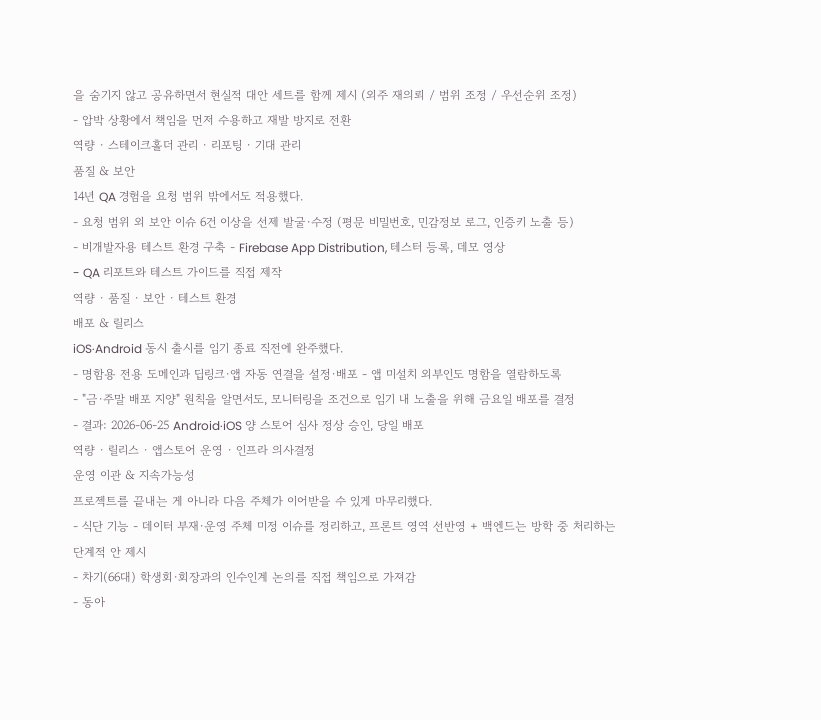을 숨기지 않고 공유하면서 현실적 대안 세트를 함께 제시 (외주 재의뢰 / 범위 조정 / 우선순위 조정)
- 압박 상황에서 책임을 먼저 수용하고 재발 방지로 전환
역량 · 스테이크홀더 관리 · 리포팅 · 기대 관리
품질 & 보안
14년 QA 경험을 요청 범위 밖에서도 적용했다.
- 요청 범위 외 보안 이슈 6건 이상을 선제 발굴·수정 (평문 비밀번호, 민감정보 로그, 인증키 노출 등)
- 비개발자용 테스트 환경 구축 - Firebase App Distribution, 테스터 등록, 데모 영상
- QA 리포트와 테스트 가이드를 직접 제작
역량 · 품질 · 보안 · 테스트 환경
배포 & 릴리스
iOS·Android 동시 출시를 임기 종료 직전에 완주했다.
- 명함용 전용 도메인과 딥링크·앱 자동 연결을 설정·배포 - 앱 미설치 외부인도 명함을 열람하도록
- "금·주말 배포 지양" 원칙을 알면서도, 모니터링을 조건으로 임기 내 노출을 위해 금요일 배포를 결정
- 결과: 2026-06-25 Android·iOS 양 스토어 심사 정상 승인, 당일 배포
역량 · 릴리스 · 앱스토어 운영 · 인프라 의사결정
운영 이관 & 지속가능성
프로젝트를 끝내는 게 아니라 다음 주체가 이어받을 수 있게 마무리했다.
- 식단 기능 - 데이터 부재·운영 주체 미정 이슈를 정리하고, 프론트 영역 선반영 + 백엔드는 방학 중 처리하는 단계적 안 제시
- 차기(66대) 학생회·회장과의 인수인계 논의를 직접 책임으로 가져감
- 동아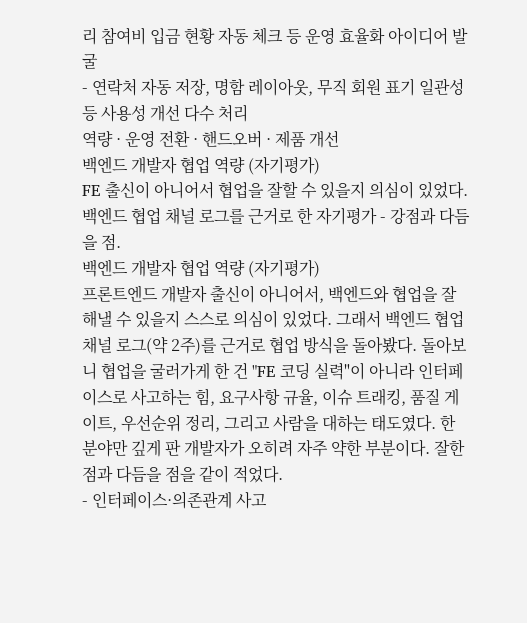리 참여비 입금 현황 자동 체크 등 운영 효율화 아이디어 발굴
- 연락처 자동 저장, 명함 레이아웃, 무직 회원 표기 일관성 등 사용성 개선 다수 처리
역량 · 운영 전환 · 핸드오버 · 제품 개선
백엔드 개발자 협업 역량 (자기평가)
FE 출신이 아니어서 협업을 잘할 수 있을지 의심이 있었다. 백엔드 협업 채널 로그를 근거로 한 자기평가 - 강점과 다듬을 점.
백엔드 개발자 협업 역량 (자기평가)
프론트엔드 개발자 출신이 아니어서, 백엔드와 협업을 잘 해낼 수 있을지 스스로 의심이 있었다. 그래서 백엔드 협업 채널 로그(약 2주)를 근거로 협업 방식을 돌아봤다. 돌아보니 협업을 굴러가게 한 건 "FE 코딩 실력"이 아니라 인터페이스로 사고하는 힘, 요구사항 규율, 이슈 트래킹, 품질 게이트, 우선순위 정리, 그리고 사람을 대하는 태도였다. 한 분야만 깊게 판 개발자가 오히려 자주 약한 부분이다. 잘한 점과 다듬을 점을 같이 적었다.
- 인터페이스·의존관계 사고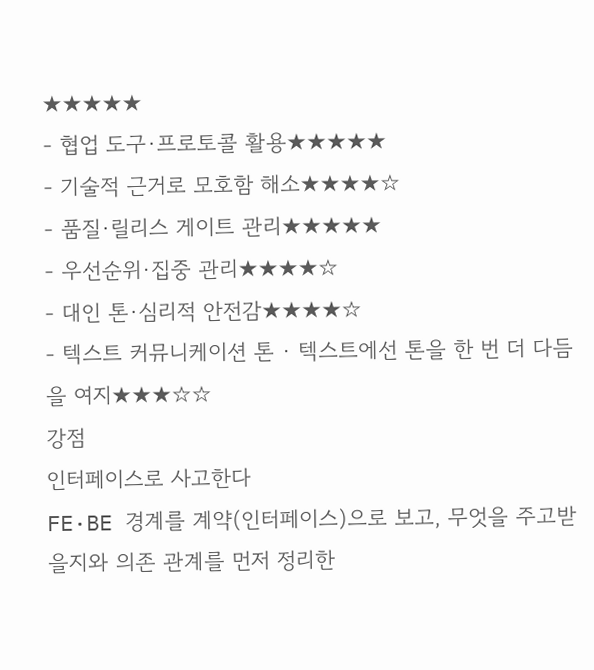★★★★★
- 협업 도구·프로토콜 활용★★★★★
- 기술적 근거로 모호함 해소★★★★☆
- 품질·릴리스 게이트 관리★★★★★
- 우선순위·집중 관리★★★★☆
- 대인 톤·심리적 안전감★★★★☆
- 텍스트 커뮤니케이션 톤 · 텍스트에선 톤을 한 번 더 다듬을 여지★★★☆☆
강점
인터페이스로 사고한다
FE·BE 경계를 계약(인터페이스)으로 보고, 무엇을 주고받을지와 의존 관계를 먼저 정리한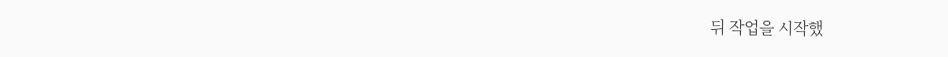뒤 작업을 시작했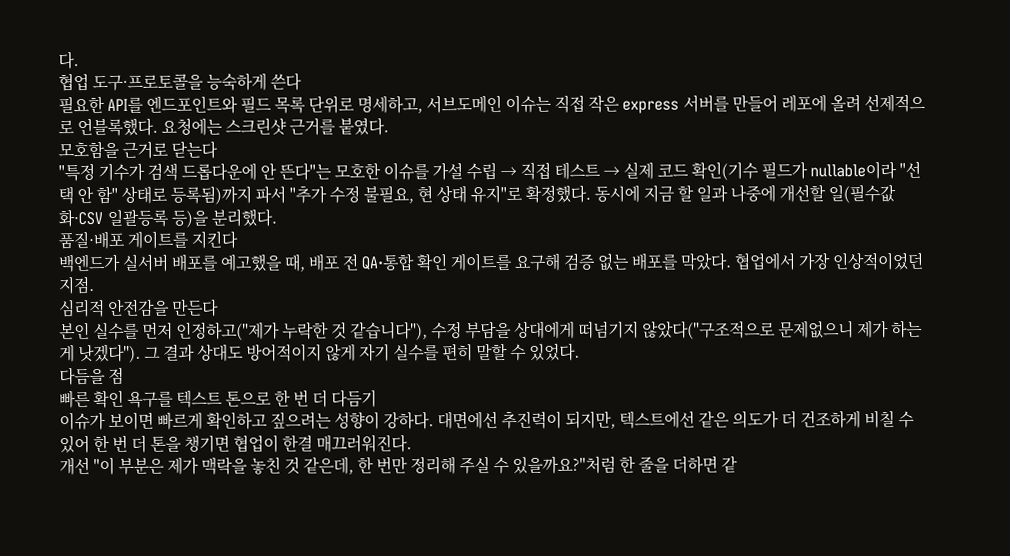다.
협업 도구·프로토콜을 능숙하게 쓴다
필요한 API를 엔드포인트와 필드 목록 단위로 명세하고, 서브도메인 이슈는 직접 작은 express 서버를 만들어 레포에 올려 선제적으로 언블록했다. 요청에는 스크린샷 근거를 붙였다.
모호함을 근거로 닫는다
"특정 기수가 검색 드롭다운에 안 뜬다"는 모호한 이슈를 가설 수립 → 직접 테스트 → 실제 코드 확인(기수 필드가 nullable이라 "선택 안 함" 상태로 등록됨)까지 파서 "추가 수정 불필요, 현 상태 유지"로 확정했다. 동시에 지금 할 일과 나중에 개선할 일(필수값화·CSV 일괄등록 등)을 분리했다.
품질·배포 게이트를 지킨다
백엔드가 실서버 배포를 예고했을 때, 배포 전 QA·통합 확인 게이트를 요구해 검증 없는 배포를 막았다. 협업에서 가장 인상적이었던 지점.
심리적 안전감을 만든다
본인 실수를 먼저 인정하고("제가 누락한 것 같습니다"), 수정 부담을 상대에게 떠넘기지 않았다("구조적으로 문제없으니 제가 하는 게 낫겠다"). 그 결과 상대도 방어적이지 않게 자기 실수를 편히 말할 수 있었다.
다듬을 점
빠른 확인 욕구를 텍스트 톤으로 한 번 더 다듬기
이슈가 보이면 빠르게 확인하고 짚으려는 성향이 강하다. 대면에선 추진력이 되지만, 텍스트에선 같은 의도가 더 건조하게 비칠 수 있어 한 번 더 톤을 챙기면 협업이 한결 매끄러워진다.
개선 "이 부분은 제가 맥락을 놓친 것 같은데, 한 번만 정리해 주실 수 있을까요?"처럼 한 줄을 더하면 같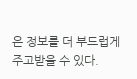은 정보를 더 부드럽게 주고받을 수 있다.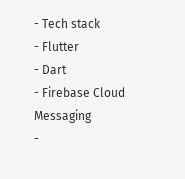- Tech stack
- Flutter
- Dart
- Firebase Cloud Messaging
-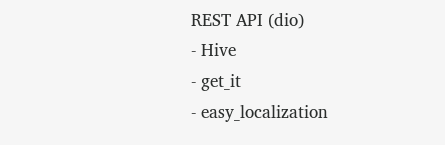REST API (dio)
- Hive
- get_it
- easy_localization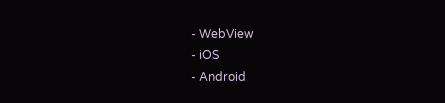- WebView
- iOS
- Android